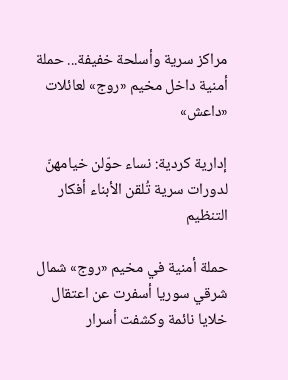مراكز سرية وأسلحة خفيفة... حملة أمنية داخل مخيم «روج» لعائلات «داعش»

إدارية كردية: نساء حوّلن خيامهنّ لدورات سرية تُلقن الأبناء أفكار التنظيم

حملة أمنية في مخيم «روج» شمال شرقي سوريا أسفرت عن اعتقال خلايا نائمة وكشفت أسرار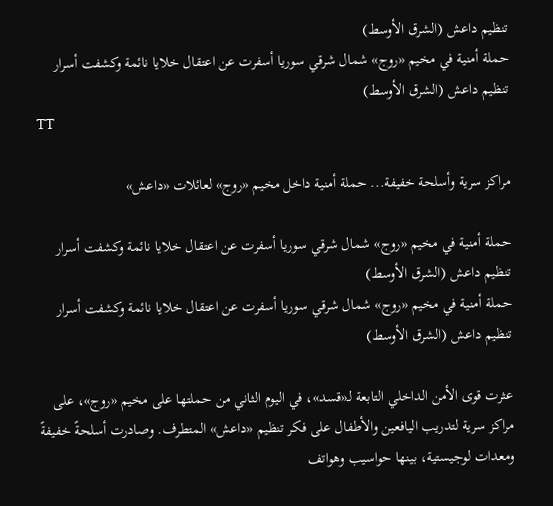تنظيم داعش (الشرق الأوسط)
حملة أمنية في مخيم «روج» شمال شرقي سوريا أسفرت عن اعتقال خلايا نائمة وكشفت أسرار تنظيم داعش (الشرق الأوسط)
TT

مراكز سرية وأسلحة خفيفة... حملة أمنية داخل مخيم «روج» لعائلات «داعش»

حملة أمنية في مخيم «روج» شمال شرقي سوريا أسفرت عن اعتقال خلايا نائمة وكشفت أسرار تنظيم داعش (الشرق الأوسط)
حملة أمنية في مخيم «روج» شمال شرقي سوريا أسفرت عن اعتقال خلايا نائمة وكشفت أسرار تنظيم داعش (الشرق الأوسط)

عثرت قوى الأمن الداخلي التابعة لـ«قسد»، في اليوم الثاني من حملتها على مخيم «روج»، على مراكز سرية لتدريب اليافعين والأطفال على فكر تنظيم «داعش» المتطرف. وصادرت أسلحةً خفيفةً ومعدات لوجيستية، بينها حواسيب وهواتف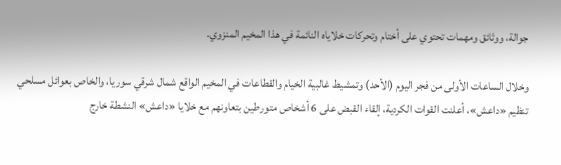جوالة، ووثائق ومهمات تحتوي على أختام وتحركات خلاياه النائمة في هذا المخيم المنزوي.

وخلال الساعات الأولى من فجر اليوم (الأحد) وتمشيط غالبية الخيام والقطاعات في المخيم الواقع شمال شرقي سوريا، والخاص بعوائل مسلحي تنظيم «داعش»، أعلنت القوات الكردية، إلقاء القبض على 6 أشخاص متورطين بتعاونهم مع خلايا «داعش» النشطة خارج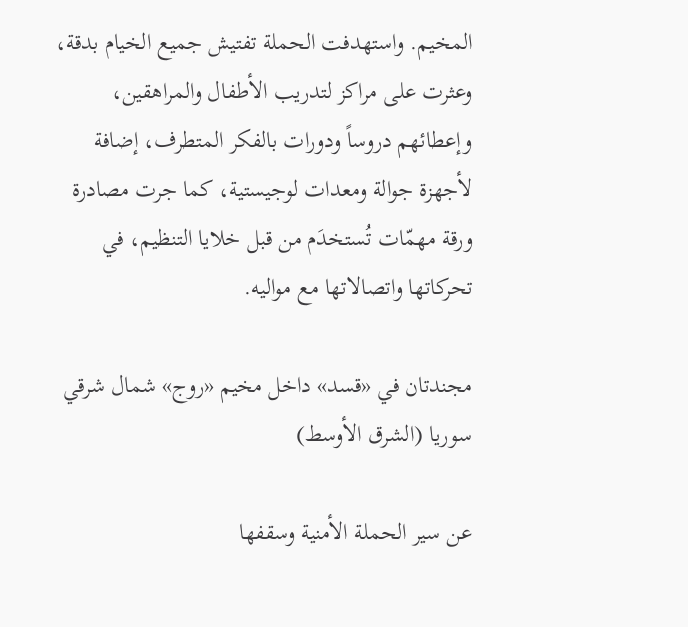المخيم. واستهدفت الحملة تفتيش جميع الخيام بدقة، وعثرت على مراكز لتدريب الأطفال والمراهقين، وإعطائهم دروساً ودورات بالفكر المتطرف، إضافة لأجهزة جوالة ومعدات لوجيستية، كما جرت مصادرة ورقة مهمّات تُستخدَم من قبل خلايا التنظيم، في تحركاتها واتصالاتها مع مواليه.

مجندتان في «قسد» داخل مخيم «روج» شمال شرقي سوريا (الشرق الأوسط)

عن سير الحملة الأمنية وسقفها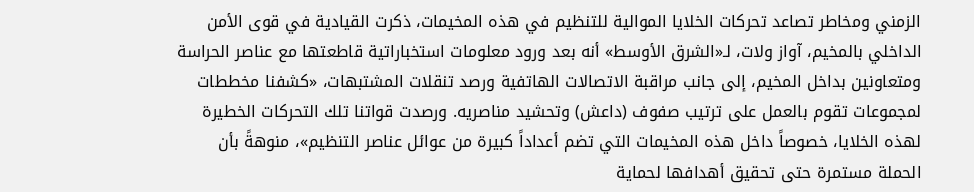الزمني ومخاطر تصاعد تحركات الخلايا الموالية للتنظيم في هذه المخيمات، ذكرت القيادية في قوى الأمن الداخلي بالمخيم، آواز ولات، لـ«الشرق الأوسط» أنه بعد ورود معلومات استخباراتية قاطعتها مع عناصر الحراسة ومتعاونين بداخل المخيم، إلى جانب مراقبة الاتصالات الهاتفية ورصد تنقلات المشتبهات، «كشفنا مخططات لمجموعات تقوم بالعمل على ترتيب صفوف (داعش) وتحشيد مناصريه. ورصدت قواتنا تلك التحركات الخطيرة لهذه الخلايا، خصوصاً داخل هذه المخيمات التي تضم أعداداً كبيرة من عوائل عناصر التنظيم»، منوهةً بأن الحملة مستمرة حتى تحقيق أهدافها لحماية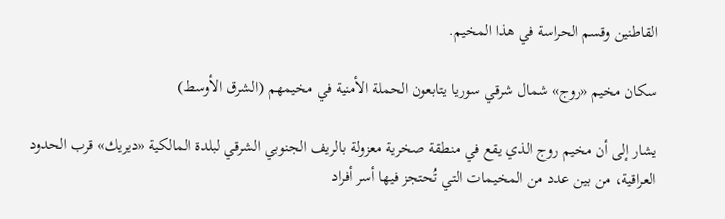القاطنين وقسم الحراسة في هذا المخيم.

سكان مخيم «روج» شمال شرقي سوريا يتابعون الحملة الأمنية في مخيمهم (الشرق الأوسط)

يشار إلى أن مخيم روج الذي يقع في منطقة صخرية معزولة بالريف الجنوبي الشرقي لبلدة المالكية «ديريك» قرب الحدود العراقية، من بين عدد من المخيمات التي تُحتجز فيها أسر أفراد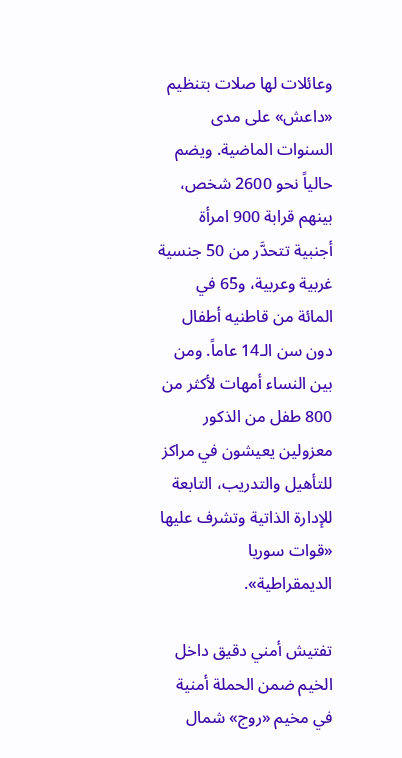وعائلات لها صلات بتنظيم «داعش» على مدى السنوات الماضية. ويضم حالياً نحو 2600 شخص، بينهم قرابة 900 امرأة أجنبية تتحدَّر من 50 جنسية غربية وعربية، و65 في المائة من قاطنيه أطفال دون سن الـ14 عاماً. ومن بين النساء أمهات لأكثر من 800 طفل من الذكور معزولين يعيشون في مراكز للتأهيل والتدريب، التابعة للإدارة الذاتية وتشرف عليها «قوات سوريا الديمقراطية».

تفتيش أمني دقيق داخل الخيم ضمن الحملة أمنية في مخيم «روج» شمال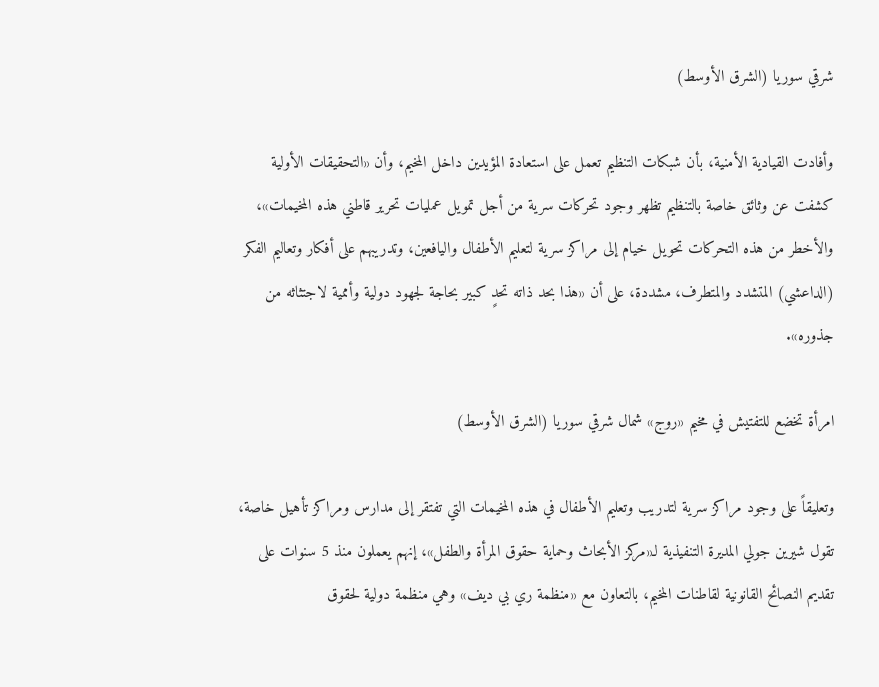شرقي سوريا (الشرق الأوسط)

وأفادت القيادية الأمنية، بأن شبكات التنظيم تعمل على استعادة المؤيدين داخل المخيم، وأن «التحقيقات الأولية كشفت عن وثائق خاصة بالتنظيم تظهر وجود تحركات سرية من أجل تمويل عمليات تحرير قاطني هذه المخيمات»، والأخطر من هذه التحركات تحويل خيام إلى مراكز سرية لتعليم الأطفال واليافعين، وتدريبهم على أفكار وتعاليم الفكر (الداعشي) المتشدد والمتطرف، مشددة، على أن «هذا بحد ذاته تحدٍ كبير بحاجة لجهود دولية وأممية لاجتثاثه من جذوره».

امرأة تخضع للتفتيش في مخيم «روج» شمال شرقي سوريا (الشرق الأوسط)

وتعليقاً على وجود مراكز سرية لتدريب وتعليم الأطفال في هذه المخيمات التي تفتقر إلى مدارس ومراكز تأهيل خاصة، تقول شيرين جولي المديرة التنفيذية لـ«مركز الأبحاث وحماية حقوق المرأة والطفل»، إنهم يعملون منذ 5 سنوات على تقديم النصائح القانونية لقاطنات المخيم، بالتعاون مع «منظمة ري بي ديف» وهي منظمة دولية لحقوق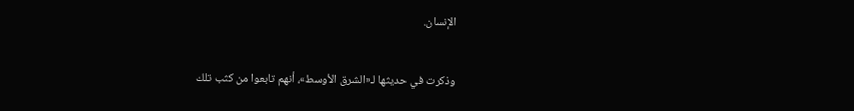الإنسان.

وذكرت في حديثها لـ«الشرق الأوسط»، أنهم تابعوا من كثب تلك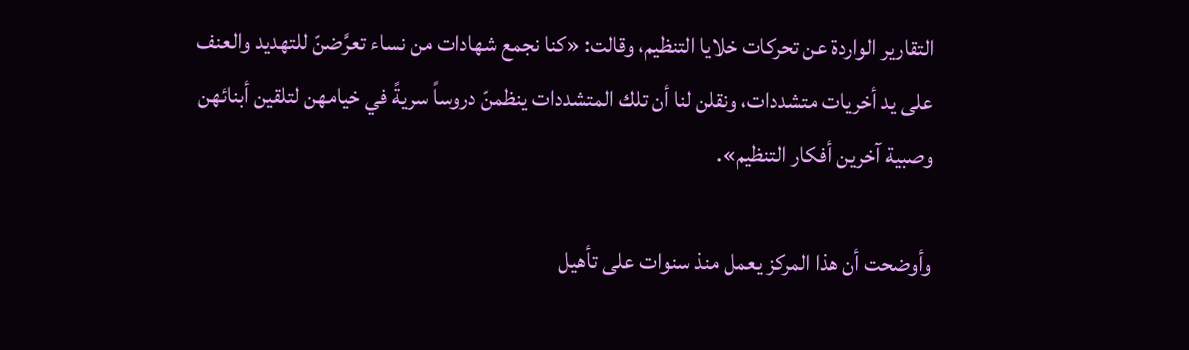التقارير الواردة عن تحركات خلايا التنظيم، وقالت: «كنا نجمع شهادات من نساء تعرَّضنّ للتهديد والعنف على يد أخريات متشددات، ونقلن لنا أن تلك المتشددات ينظمنّ دروساً سريةً في خيامهن لتلقين أبنائهن وصبية آخرين أفكار التنظيم».

وأوضحت أن هذا المركز يعمل منذ سنوات على تأهيل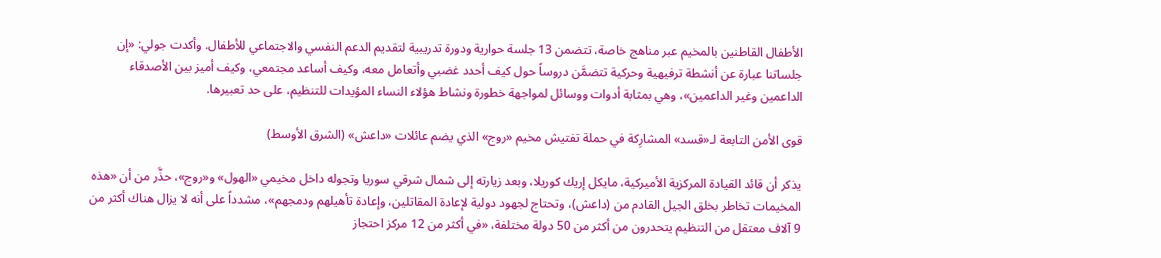الأطفال القاطنين بالمخيم عبر مناهج خاصة، تتضمن 13 جلسة حوارية ودورة تدريبية لتقديم الدعم النفسي والاجتماعي للأطفال. وأكدت جولي: «إن جلساتنا عبارة عن أنشطة ترفيهية وحركية تتضمَّن دروساً حول كيف أحدد غضبي وأتعامل معه، وكيف أساعد مجتمعي، وكيف أميز بين الأصدقاء الداعمين وغير الداعمين»، وهي بمثابة أدوات ووسائل لمواجهة خطورة ونشاط هؤلاء النساء المؤيدات للتنظيم، على حد تعبيرها.

قوى الأمن التابعة لـ«قسد» المشارِكة في حملة تفتيش مخيم «روج» الذي يضم عائلات «داعش» (الشرق الأوسط)

يذكر أن قائد القيادة المركزية الأميركية، مايكل إريك كوريلا، وبعد زيارته إلى شمال شرقي سوريا وتجوله داخل مخيمي «الهول» و«روج»، حذَّر من أن «هذه المخيمات تخاطر بخلق الجيل القادم من (داعش)، وتحتاج لجهود دولية لإعادة المقاتلين، وإعادة تأهيلهم ودمجهم»، مشدداً على أنه لا يزال هناك أكثر من 9 آلاف معتقل من التنظيم يتحدرون من أكثر من 50 دولة مختلفة، «في أكثر من 12 مركز احتجاز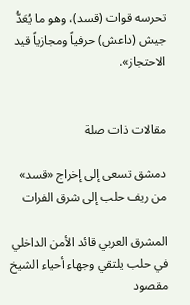تحرسه قوات (قسد)، وهو ما يُعَدُّ جيش (داعش) حرفياً ومجازياً قيد الاحتجاز».


مقالات ذات صلة

دمشق تسعى إلى إخراج «قسد» من ريف حلب إلى شرق الفرات

المشرق العربي قائد الأمن الداخلي في حلب يلتقي وجهاء أحياء الشيخ مقصود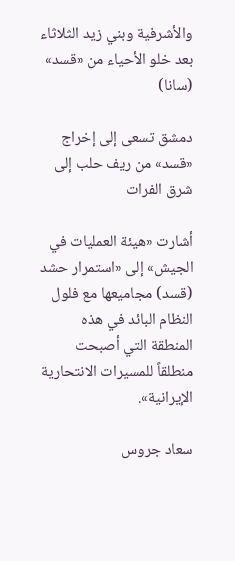والأشرفية وبني زيد الثلاثاء بعد خلو الأحياء من «قسد» (سانا)

دمشق تسعى إلى إخراج «قسد» من ريف حلب إلى شرق الفرات

أشارت «هيئة العمليات في الجيش» إلى «استمرار حشد (قسد) مجاميعها مع فلول النظام البائد في هذه المنطقة التي أصبحت منطلقاً للمسيرات الانتحارية الإيرانية».

سعاد جروس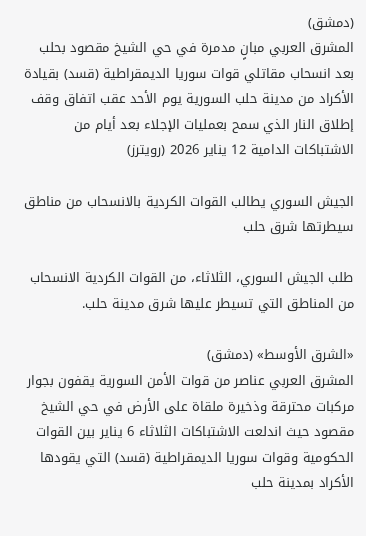(دمشق)
المشرق العربي مبانٍ مدمرة في حي الشيخ مقصود بحلب بعد انسحاب مقاتلي قوات سوريا الديمقراطية (قسد) بقيادة الأكراد من مدينة حلب السورية يوم الأحد عقب اتفاق وقف إطلاق النار الذي سمح بعمليات الإجلاء بعد أيام من الاشتباكات الدامية 12 يناير 2026 (رويترز)

الجيش السوري يطالب القوات الكردية بالانسحاب من مناطق سيطرتها شرق حلب

طلب الجيش السوري، الثلاثاء، من القوات الكردية الانسحاب من المناطق التي تسيطر عليها شرق مدينة حلب.

«الشرق الأوسط» (دمشق)
المشرق العربي عناصر من قوات الأمن السورية يقفون بجوار مركبات محترقة وذخيرة ملقاة على الأرض في حي الشيخ مقصود حيث اندلعت الاشتباكات الثلاثاء 6 يناير بين القوات الحكومية وقوات سوريا الديمقراطية (قسد) التي يقودها الأكراد بمدينة حلب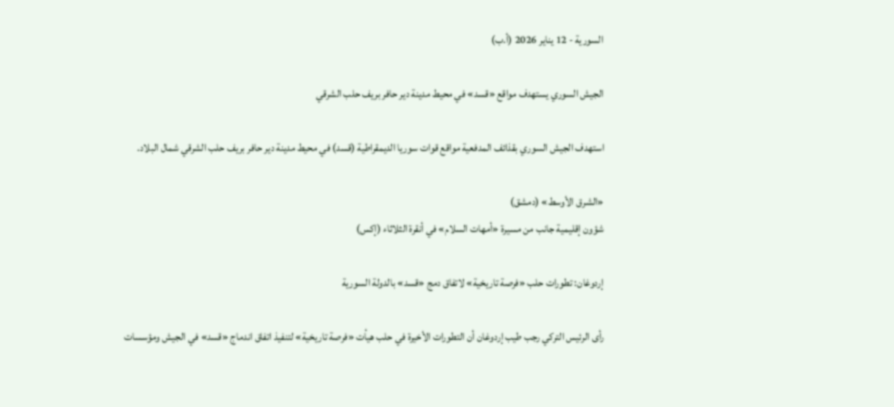السورية - 12 يناير 2026 (أ.ب)

الجيش السوري يستهدف مواقع «قسد» في محيط مدينة دير حافر بريف حلب الشرقي

استهدف الجيش السوري بقذائف المدفعية مواقع قوات سوريا الديمقراطية (قسد) في محيط مدينة دير حافر بريف حلب الشرقي شمال البلاد.

«الشرق الأوسط» (دمشق)
شؤون إقليمية جانب من مسيرة «أمهات السلام» في أنقرة الثلاثاء (إكس)

إردوغان: تطورات حلب «فرصة تاريخية» لاتفاق دمج «قسد» بالدولة السورية

رأى الرئيس التركي رجب طيب إردوغان أن التطورات الأخيرة في حلب هيأت «فرصة تاريخية» لتنفيذ اتفاق اندماج «قسد» في الجيش ومؤسسات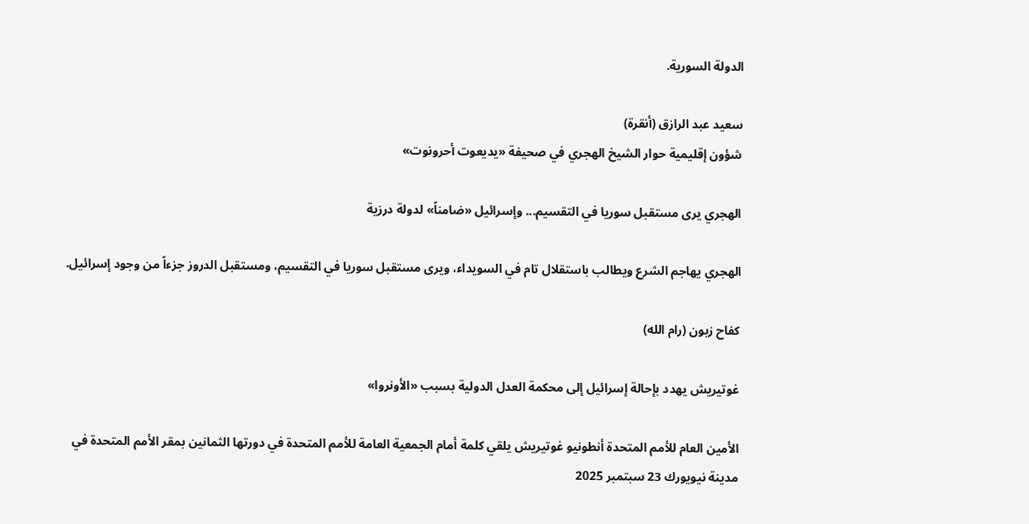الدولة السورية.

سعيد عبد الرازق (أنقرة)
شؤون إقليمية حوار الشيخ الهجري في صحيفة «يديعوت أحرونوت»

الهجري يرى مستقبل سوريا في التقسيم... وإسرائيل «ضامناً» لدولة درزية

الهجري يهاجم الشرع ويطالب باستقلال تام في السويداء، ويرى مستقبل سوريا في التقسيم، ومستقبل الدروز جزءاً من وجود إسرائيل.

كفاح زبون (رام الله)

غوتيريش يهدد بإحالة إسرائيل إلى محكمة العدل الدولية بسبب «الأونروا»

الأمين العام للأمم المتحدة أنطونيو غوتيريش يلقي كلمة أمام الجمعية العامة للأمم المتحدة في دورتها الثمانين بمقر الأمم المتحدة في مدينة نيويورك 23 سبتمبر 2025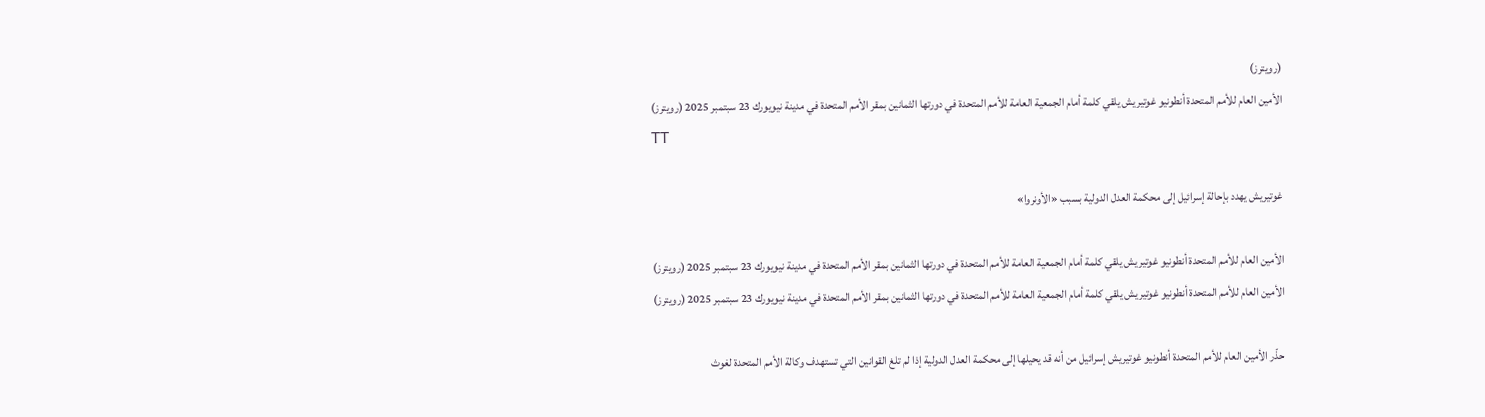(رويترز)
الأمين العام للأمم المتحدة أنطونيو غوتيريش يلقي كلمة أمام الجمعية العامة للأمم المتحدة في دورتها الثمانين بمقر الأمم المتحدة في مدينة نيويورك 23 سبتمبر 2025 (رويترز)
TT

غوتيريش يهدد بإحالة إسرائيل إلى محكمة العدل الدولية بسبب «الأونروا»

الأمين العام للأمم المتحدة أنطونيو غوتيريش يلقي كلمة أمام الجمعية العامة للأمم المتحدة في دورتها الثمانين بمقر الأمم المتحدة في مدينة نيويورك 23 سبتمبر 2025 (رويترز)
الأمين العام للأمم المتحدة أنطونيو غوتيريش يلقي كلمة أمام الجمعية العامة للأمم المتحدة في دورتها الثمانين بمقر الأمم المتحدة في مدينة نيويورك 23 سبتمبر 2025 (رويترز)

حذّر الأمين العام للأمم المتحدة أنطونيو غوتيريش إسرائيل من أنه قد يحيلها إلى محكمة العدل الدولية إذا لم تلغ القوانين التي تستهدف وكالة الأمم المتحدة لغوث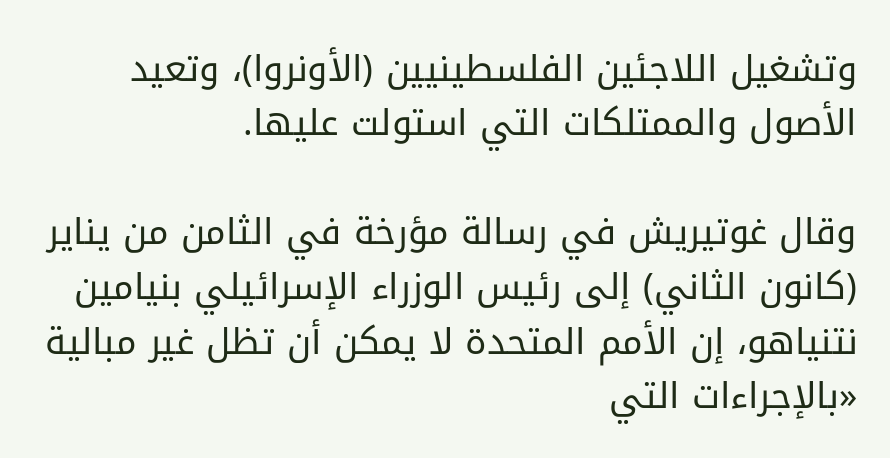وتشغيل اللاجئين الفلسطينيين (الأونروا)، وتعيد الأصول والممتلكات التي استولت عليها.

وقال غوتيريش في رسالة مؤرخة في الثامن من يناير (كانون الثاني) إلى رئيس الوزراء الإسرائيلي بنيامين نتنياهو، إن الأمم المتحدة لا يمكن أن تظل غير مبالية «بالإجراءات التي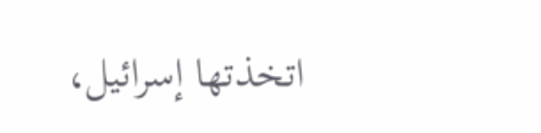اتخذتها إسرائيل،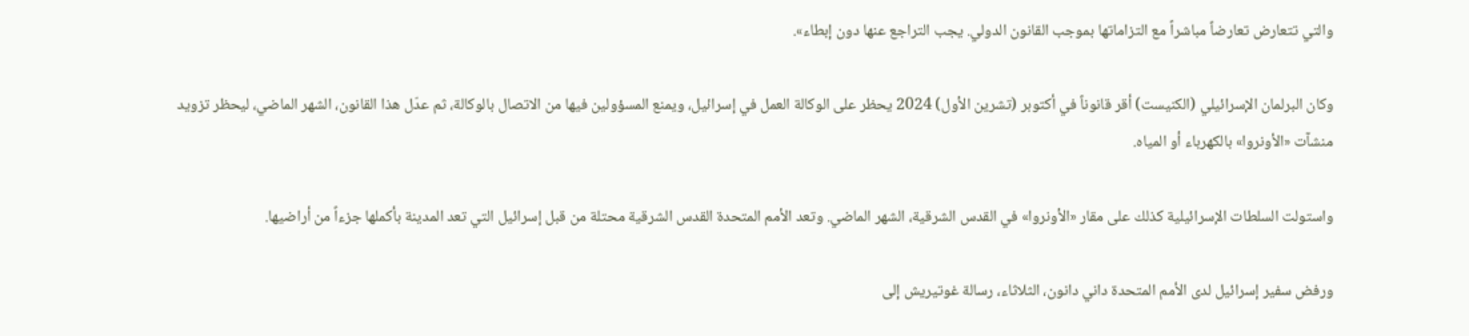والتي تتعارض تعارضاً مباشراً مع التزاماتها بموجب القانون الدولي. يجب التراجع عنها ‌دون إبطاء».

وكان البرلمان ‌الإسرائيلي (الكنيست) أقر قانوناً في أكتوبر (تشرين الأول) 2024 يحظر على ‌الوكالة العمل في إسرائيل، ويمنع المسؤولين فيها من الاتصال بالوكالة، ثم عدّل هذا القانون، الشهر الماضي، ليحظر تزويد منشآت «الأونروا» بالكهرباء أو المياه.

واستولت السلطات الإسرائيلية كذلك على مقار «الأونروا» في القدس الشرقية، الشهر الماضي. وتعد الأمم المتحدة القدس الشرقية محتلة من قبل إسرائيل التي تعد المدينة بأكملها جزءاً من أراضيها.

ورفض سفير إسرائيل لدى الأمم المتحدة داني دانون، الثلاثاء، رسالة غوتيريش إلى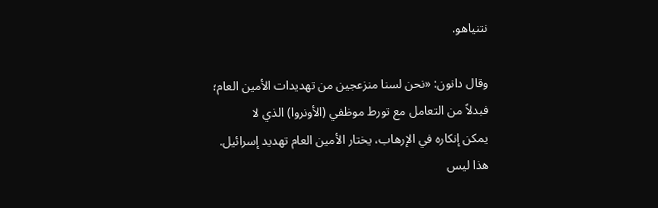نتنياهو.

وقال دانون: «نحن لسنا منزعجين من تهديدات الأمين العام؛ فبدلاً من التعامل مع تورط موظفي (الأونروا) الذي لا يمكن ‌إنكاره في الإرهاب، يختار الأمين العام تهديد إسرائيل. هذا ليس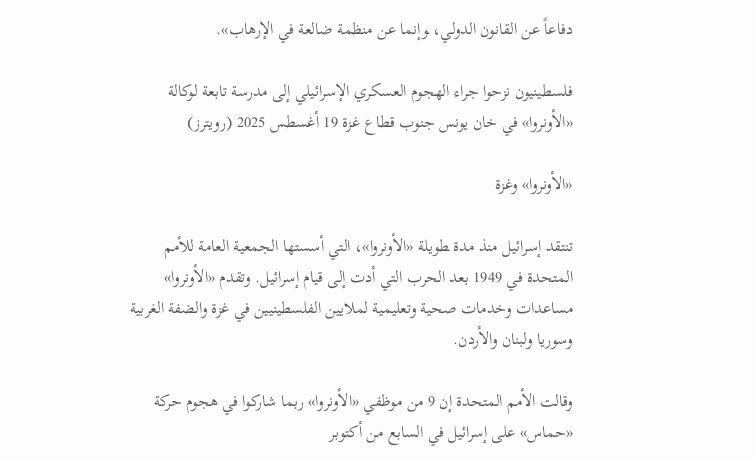دفاعاً عن القانون الدولي، ‍وإنما عن منظمة ضالعة في الإرهاب».

فلسطينيون نزحوا جراء الهجوم العسكري الإسرائيلي إلى مدرسة تابعة لوكالة «الأونروا» في خان يونس جنوب قطاع غزة 19 أغسطس 2025 (رويترز)

«الأونروا» وغزة

تنتقد إسرائيل منذ مدة ‍طويلة «الأونروا»، التي أسستها الجمعية العامة للأمم المتحدة في 1949 بعد الحرب التي أدت إلى قيام إسرائيل. وتقدم «الأونروا» مساعدات وخدمات صحية وتعليمية لملايين الفلسطينيين في غزة والضفة الغربية وسوريا ولبنان والأردن.

وقالت الأمم المتحدة إن 9 من موظفي «الأونروا» ربما شاركوا في هجوم حركة «حماس» على إسرائيل في السابع من أكتوبر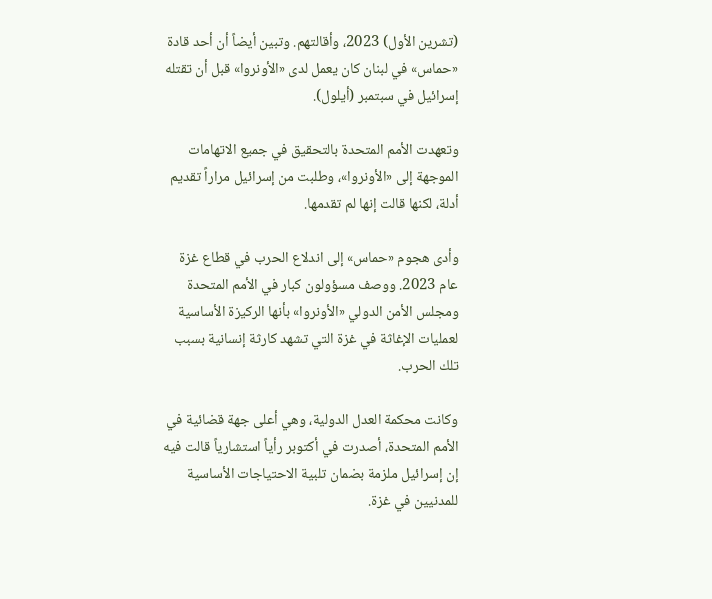(تشرين الأول) 2023، وأقالتهم. وتبين أيضاً أن أحد قادة «حماس» في لبنان كان يعمل لدى «الأونروا» قبل أن تقتله إسرائيل في سبتمبر (أيلول).

وتعهدت الأمم المتحدة بالتحقيق في جميع الاتهامات الموجهة إلى «الأونروا»، وطلبت من إسرائيل مراراً تقديم أدلة، لكنها قالت إنها لم تقدمها.

وأدى هجوم «حماس» إلى اندلاع الحرب في قطاع غزة عام 2023. ووصف مسؤولون كبار في الأمم المتحدة ومجلس الأمن الدولي «الأونروا» بأنها الركيزة الأساسية لعمليات الإغاثة في غزة التي تشهد كارثة إنسانية بسبب تلك الحرب.

وكانت محكمة العدل الدولية، وهي أعلى جهة قضائية في الأمم المتحدة، أصدرت في أكتوبر رأياً استشارياً قالت فيه إن إسرائيل ملزمة بضمان تلبية الاحتياجات الأساسية للمدنيين في غزة.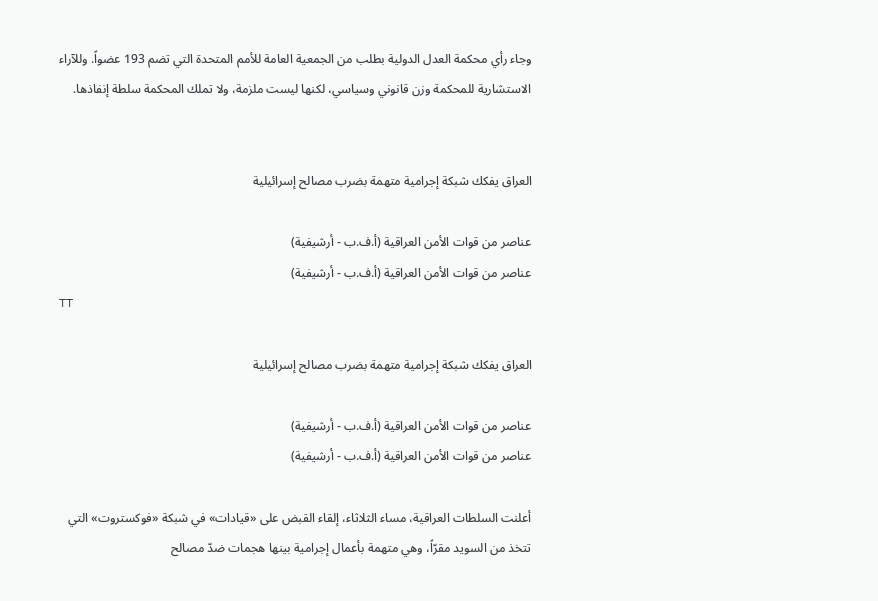وجاء رأي محكمة العدل الدولية بطلب ‌من الجمعية العامة للأمم المتحدة التي تضم 193 عضواً. وللآراء الاستشارية للمحكمة وزن قانوني وسياسي، لكنها ليست ملزمة، ولا تملك المحكمة سلطة إنفاذها.


العراق يفكك شبكة إجرامية متهمة بضرب مصالح إسرائيلية

عناصر من قوات الأمن العراقية (أ.ف.ب - أرشيفية)
عناصر من قوات الأمن العراقية (أ.ف.ب - أرشيفية)
TT

العراق يفكك شبكة إجرامية متهمة بضرب مصالح إسرائيلية

عناصر من قوات الأمن العراقية (أ.ف.ب - أرشيفية)
عناصر من قوات الأمن العراقية (أ.ف.ب - أرشيفية)

أعلنت السلطات العراقية، مساء الثلاثاء، إلقاء القبض على «قيادات» في شبكة «فوكستروت» التي تتخذ من السويد مقرّاً، وهي متهمة بأعمال إجرامية بينها هجمات ضدّ مصالح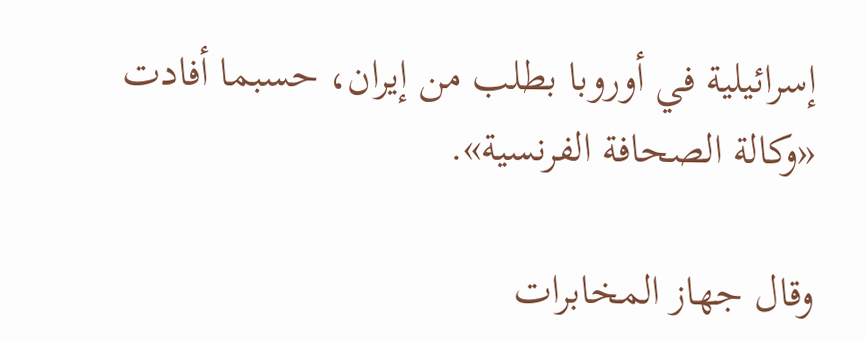إسرائيلية في أوروبا بطلب من إيران، حسبما أفادت «وكالة الصحافة الفرنسية».

وقال جهاز المخابرات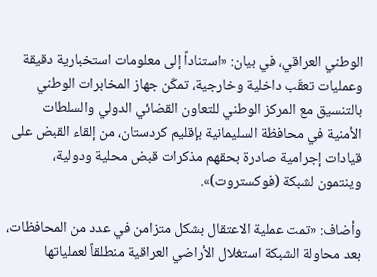الوطني العراقي، في بيان: «استناداً إلى معلومات استخبارية دقيقة وعمليات تعقّب داخلية وخارجية، تمكّن جهاز المخابرات الوطني بالتنسيق مع المركز الوطني للتعاون القضائي الدولي والسلطات الأمنية في محافظة السليمانية بإقليم كردستان، من إلقاء القبض على قيادات إجرامية صادرة بحقهم مذكرات قبض محلية ودولية، وينتمون لشبكة (فوكستروت)».

وأضاف: «تمت عملية الاعتقال بشكل متزامن في عدد من المحافظات، بعد محاولة الشبكة استغلال الأراضي العراقية منطلقاً لعملياتها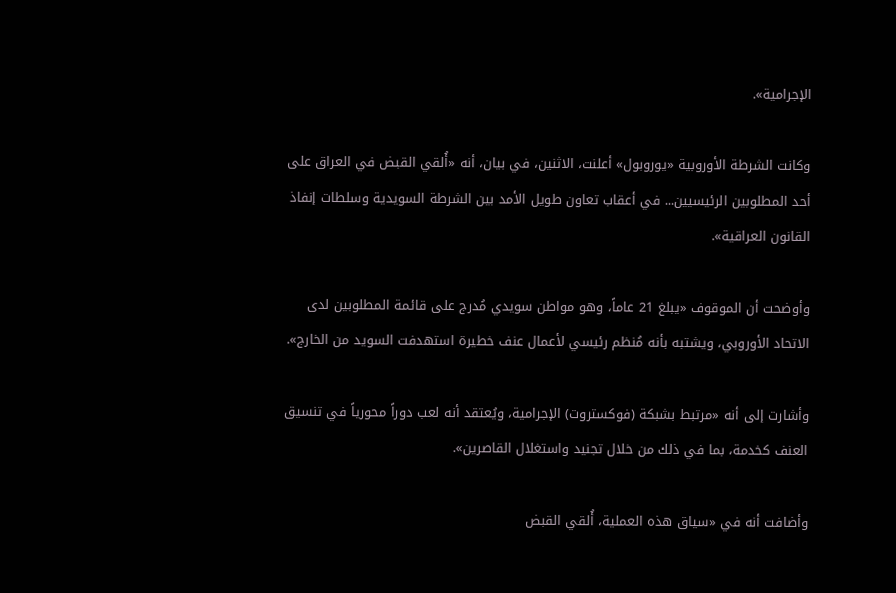الإجرامية».

وكانت الشرطة الأوروبية «يوروبول» أعلنت، الاثنين، في بيان، أنه «أُلقي القبض في العراق على أحد المطلوبين الرئيسيين... في أعقاب تعاون طويل الأمد بين الشرطة السويدية وسلطات إنفاذ القانون العراقية».

وأوضحت أن الموقوف «يبلغ 21 عاماً، وهو مواطن سويدي مُدرج على قائمة المطلوبين لدى الاتحاد الأوروبي، ويشتبه بأنه مُنظم رئيسي لأعمال عنف خطيرة استهدفت السويد من الخارج».

وأشارت إلى أنه «مرتبط بشبكة (فوكستروت) الإجرامية، ويُعتقد أنه لعب دوراً محورياً في تنسيق العنف كخدمة، بما في ذلك من خلال تجنيد واستغلال القاصرين».

وأضافت أنه في «سياق هذه العملية، أُلقي القبض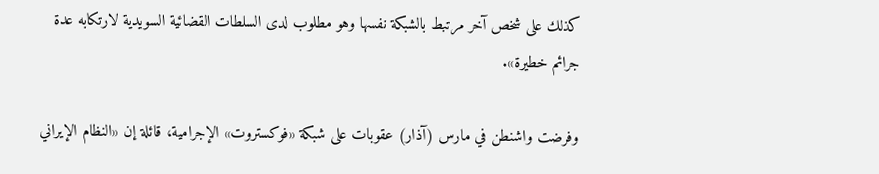كذلك على شخص آخر مرتبط بالشبكة نفسها وهو مطلوب لدى السلطات القضائية السويدية لارتكابه عدة جرائم خطيرة».

وفرضت واشنطن في مارس (آذار) عقوبات على شبكة «فوكستروت» الإجرامية، قائلة إن «النظام الإيراني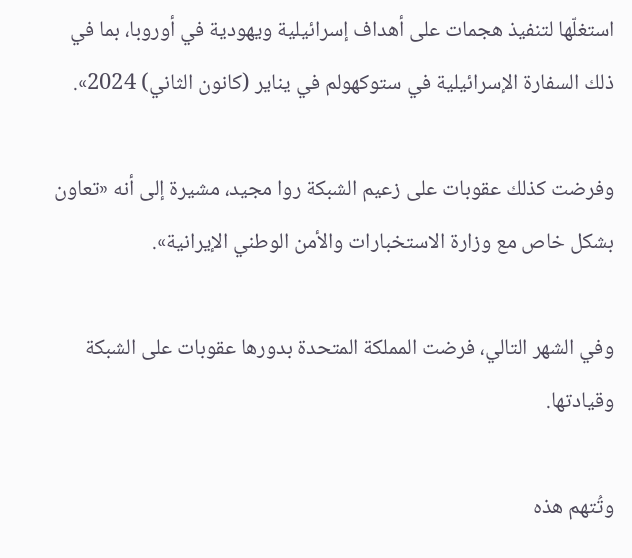استغلّها لتنفيذ هجمات على أهداف إسرائيلية ويهودية في أوروبا، بما في ذلك السفارة الإسرائيلية في ستوكهولم في يناير (كانون الثاني) 2024».

وفرضت كذلك عقوبات على زعيم الشبكة روا مجيد، مشيرة إلى أنه «تعاون بشكل خاص مع وزارة الاستخبارات والأمن الوطني الإيرانية».

وفي الشهر التالي، فرضت المملكة المتحدة بدورها عقوبات على الشبكة وقيادتها.

وتُتهم هذه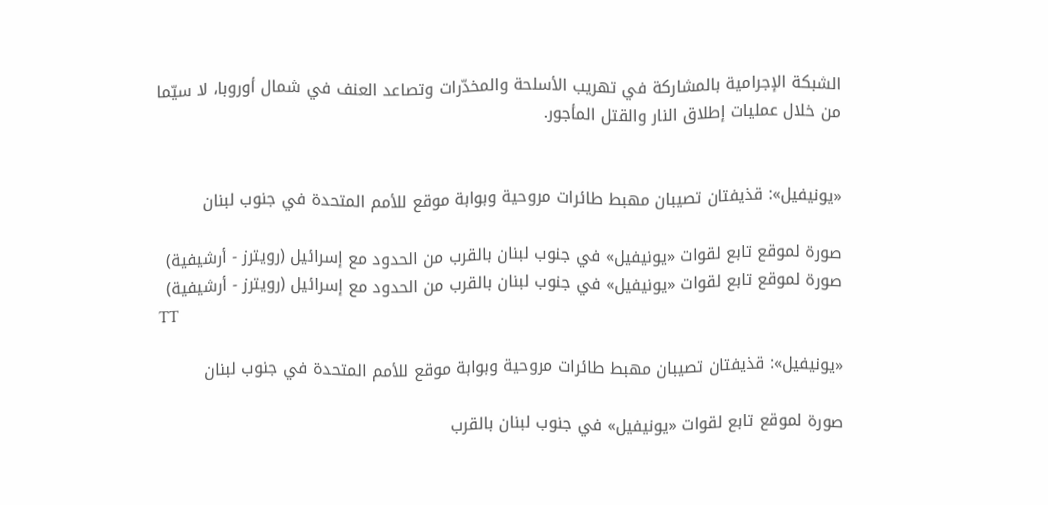الشبكة الإجرامية بالمشاركة في تهريب الأسلحة والمخدّرات وتصاعد العنف في شمال أوروبا، لا سيّما من خلال عمليات إطلاق النار والقتل المأجور.


«يونيفيل»: قذيفتان تصيبان مهبط طائرات مروحية وبوابة موقع للأمم المتحدة في جنوب لبنان

صورة لموقع تابع لقوات «يونيفيل» في جنوب لبنان بالقرب من الحدود مع إسرائيل (رويترز - أرشيفية)
صورة لموقع تابع لقوات «يونيفيل» في جنوب لبنان بالقرب من الحدود مع إسرائيل (رويترز - أرشيفية)
TT

«يونيفيل»: قذيفتان تصيبان مهبط طائرات مروحية وبوابة موقع للأمم المتحدة في جنوب لبنان

صورة لموقع تابع لقوات «يونيفيل» في جنوب لبنان بالقرب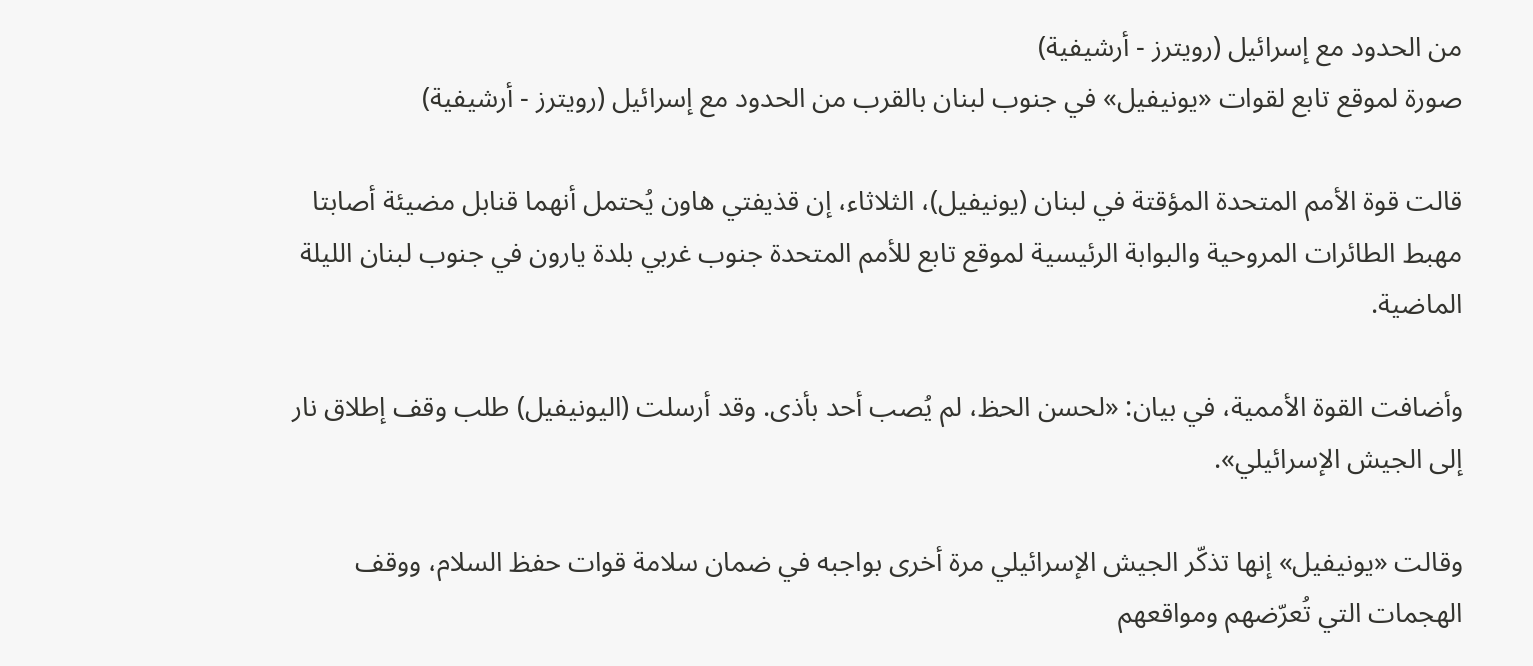من الحدود مع إسرائيل (رويترز - أرشيفية)
صورة لموقع تابع لقوات «يونيفيل» في جنوب لبنان بالقرب من الحدود مع إسرائيل (رويترز - أرشيفية)

قالت قوة الأمم المتحدة المؤقتة في لبنان (يونيفيل)، الثلاثاء، إن قذيفتي هاون يُحتمل أنهما قنابل مضيئة أصابتا مهبط الطائرات المروحية والبوابة الرئيسية لموقع تابع للأمم المتحدة جنوب غربي بلدة يارون في جنوب لبنان الليلة الماضية.

وأضافت القوة الأممية، في بيان: «لحسن الحظ، لم يُصب أحد بأذى. وقد أرسلت (اليونيفيل) طلب وقف إطلاق نار إلى الجيش الإسرائيلي».

وقالت «يونيفيل» إنها تذكّر الجيش الإسرائيلي مرة أخرى بواجبه في ضمان سلامة قوات حفظ السلام، ووقف الهجمات التي تُعرّضهم ومواقعهم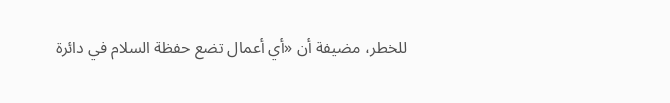للخطر، مضيفة أن «أي أعمال تضع حفظة السلام في دائرة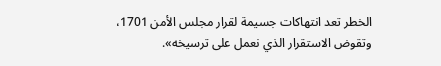الخطر تعد انتهاكات جسيمة لقرار مجلس الأمن 1701، وتقوض الاستقرار الذي نعمل على ترسيخه».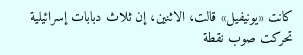كانت «يونيفيل» قالت، الاثنين، إن ثلاث دبابات إسرائيلية تحركت صوب نقطة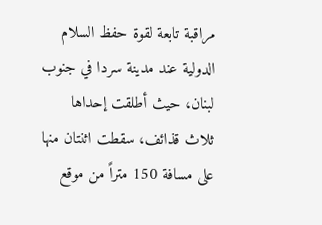مراقبة تابعة لقوة حفظ السلام الدولية عند مدينة سردا في جنوب لبنان، حيث أطلقت إحداها ثلاث قذائف، سقطت اثنتان منها على مسافة 150 متراً من موقع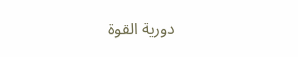دورية القوة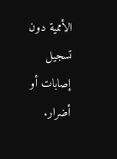الأممية دون تسجيل إصابات أو أضرار.